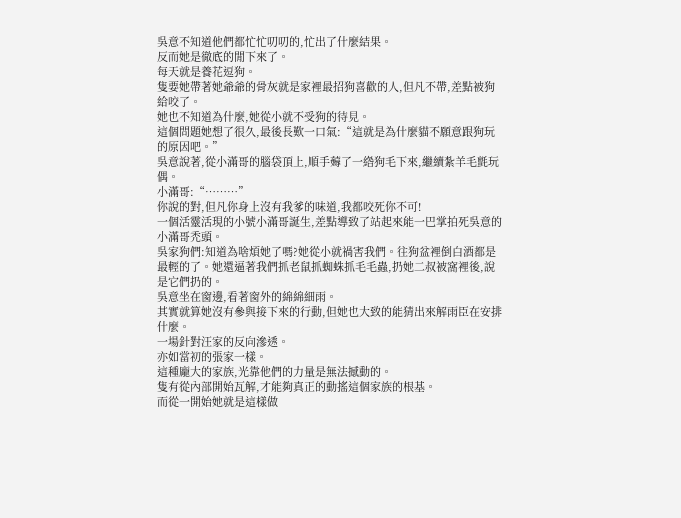吳意不知道他們都忙忙叨叨的,忙出了什麼結果。
反而她是徹底的閒下來了。
每天就是養花逗狗。
隻要她帶著她爺爺的骨灰就是家裡最招狗喜歡的人,但凡不帶,差點被狗給咬了。
她也不知道為什麼,她從小就不受狗的待見。
這個問題她想了很久,最後長歎一口氣:“這就是為什麼貓不願意跟狗玩的原因吧。”
吳意說著,從小滿哥的腦袋頂上,順手薅了一綹狗毛下來,繼續紮羊毛氈玩偶。
小滿哥:“………”
你說的對,但凡你身上沒有我爹的味道,我都咬死你不可!
一個活靈活現的小號小滿哥誕生,差點導致了站起來能一巴掌拍死吳意的小滿哥禿頭。
吳家狗們:知道為啥煩她了嗎?她從小就禍害我們。往狗盆裡倒白酒都是最輕的了。她還逼著我們抓老鼠抓蜘蛛抓毛毛蟲,扔她二叔被窩裡後,說是它們扔的。
吳意坐在窗邊,看著窗外的綿綿細雨。
其實就算她沒有參與接下來的行動,但她也大致的能猜出來解雨臣在安排什麼。
一場針對汪家的反向滲透。
亦如當初的張家一樣。
這種龐大的家族,光靠他們的力量是無法撼動的。
隻有從內部開始瓦解,才能夠真正的動搖這個家族的根基。
而從一開始她就是這樣做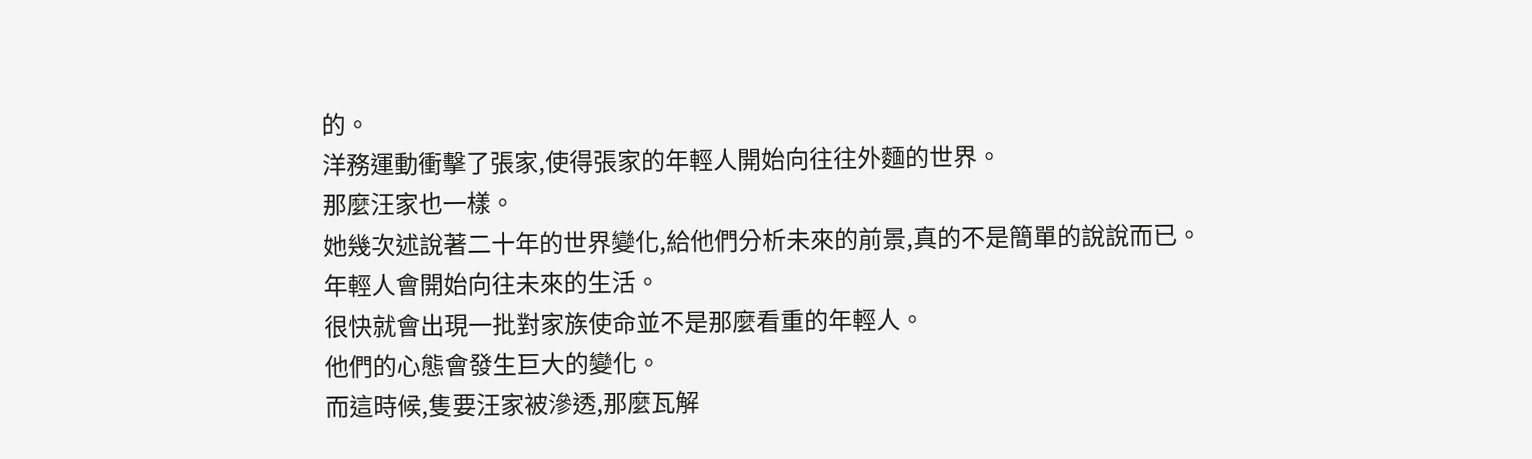的。
洋務運動衝擊了張家,使得張家的年輕人開始向往往外麵的世界。
那麼汪家也一樣。
她幾次述說著二十年的世界變化,給他們分析未來的前景,真的不是簡單的說說而已。
年輕人會開始向往未來的生活。
很快就會出現一批對家族使命並不是那麼看重的年輕人。
他們的心態會發生巨大的變化。
而這時候,隻要汪家被滲透,那麼瓦解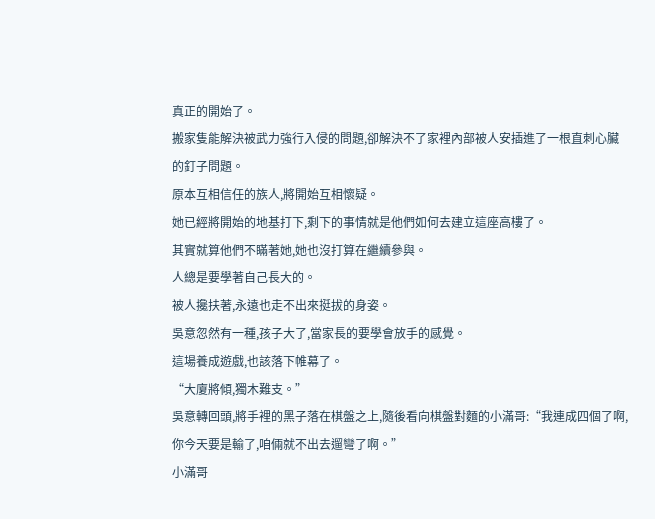真正的開始了。
搬家隻能解決被武力強行入侵的問題,卻解決不了家裡內部被人安插進了一根直刺心臟的釘子問題。
原本互相信任的族人,將開始互相懷疑。
她已經將開始的地基打下,剩下的事情就是他們如何去建立這座高樓了。
其實就算他們不瞞著她,她也沒打算在繼續參與。
人總是要學著自己長大的。
被人攙扶著,永遠也走不出來挺拔的身姿。
吳意忽然有一種,孩子大了,當家長的要學會放手的感覺。
這場養成遊戲,也該落下帷幕了。
“大廈將傾,獨木難支。”
吳意轉回頭,將手裡的黑子落在棋盤之上,隨後看向棋盤對麵的小滿哥:“我連成四個了啊,你今天要是輸了,咱倆就不出去遛彎了啊。”
小滿哥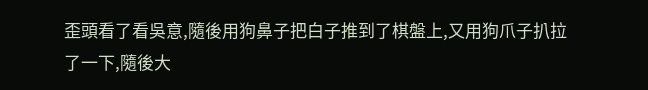歪頭看了看吳意,隨後用狗鼻子把白子推到了棋盤上,又用狗爪子扒拉了一下,隨後大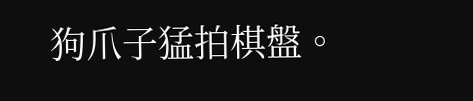狗爪子猛拍棋盤。